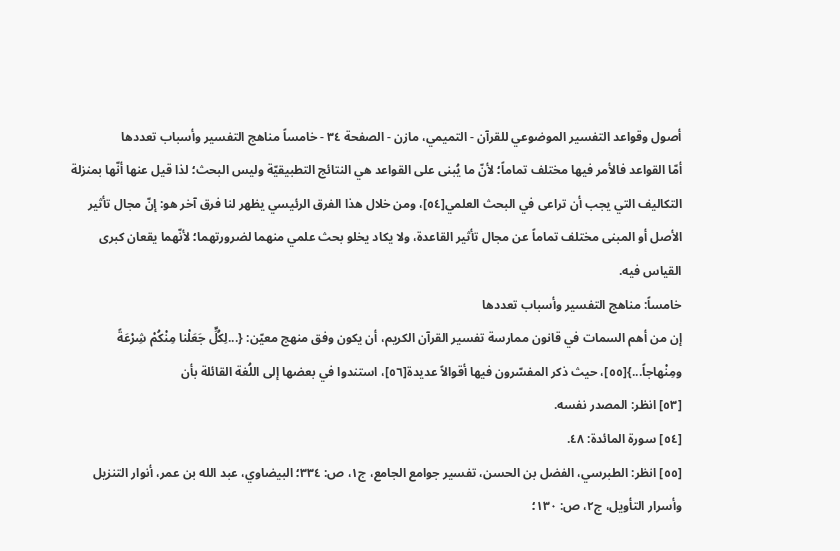أصول وقواعد التفسير الموضوعي للقرآن - التميمي، مازن - الصفحة ٣٤ - خامساً مناهج التفسير وأسباب تعددها
أمّا القواعد فالأمر فيها مختلف تماماً؛ لأنّ ما يُبنى على القواعد هي النتائج التطبيقيّة وليس البحث؛ لذا قيل عنها أنّها بمنزلة التكاليف التي يجب أن تراعى في البحث العلمي[٥٤]، ومن خلال هذا الفرق الرئيسي يظهر لنا فرق آخر هو: إنّ مجال تأثير الأصل أو المبنى مختلف تماماً عن مجال تأثير القاعدة، ولا يكاد يخلو بحث علمي منهما لضرورتهما؛ لأنّهما يقعان كبرى القياس فيه.
خامساً: مناهج التفسير وأسباب تعددها
إن من أهم السمات في قانون ممارسة تفسير القرآن الكريم، أن يكون وفق منهج معيّن: {...لِكُلٍّ جَعَلْنا مِنْكُمْ شِرْعَةً ومِنْهاجاً...}[٥٥]، حيث ذكر المفسّرون فيها أقوالاً عديدة[٥٦]، استندوا في بعضها إلى اللُغة القائلة بأن
[٥٣] انظر: المصدر نفسه.
[٥٤] سورة المائدة: ٤٨.
[٥٥] انظر: الطبرسي، الفضل بن الحسن، تفسير جوامع الجامع، ج١، ص: ٣٣٤؛ البيضاوي، عبد الله بن عمر، أنوار التنزيل وأسرار التأويل، ج٢، ص: ١٣٠؛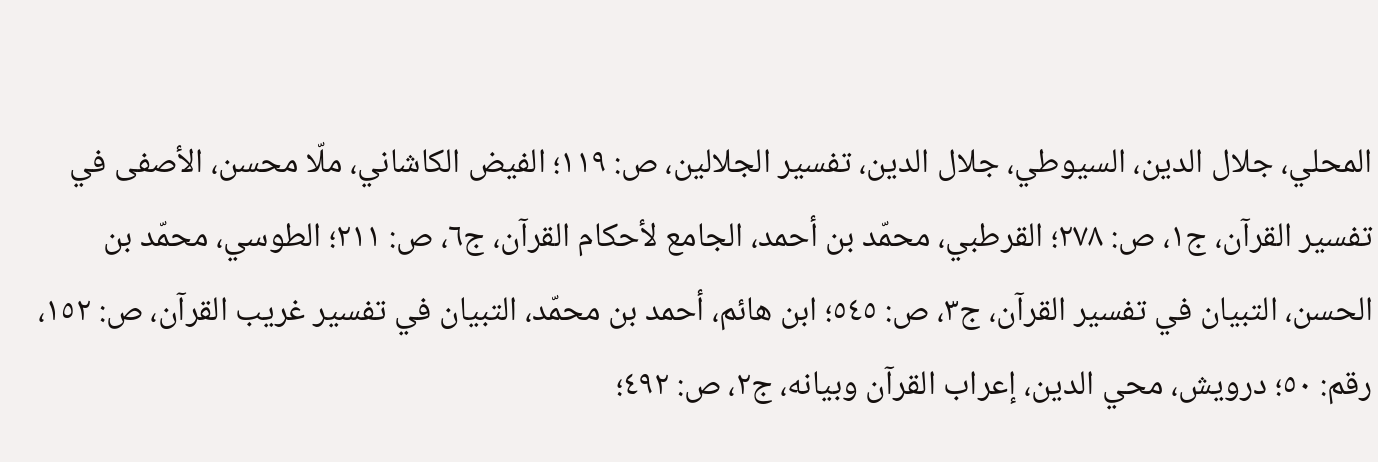المحلي، جلال الدين، السيوطي، جلال الدين، تفسير الجلالين، ص: ١١٩؛ الفيض الكاشاني، ملّا محسن، الأصفى في تفسير القرآن، ج١، ص: ٢٧٨؛ القرطبي، محمّد بن أحمد، الجامع لأحكام القرآن، ج٦، ص: ٢١١؛ الطوسي، محمّد بن الحسن، التبيان في تفسير القرآن، ج٣، ص: ٥٤٥؛ ابن هائم، أحمد بن محمّد، التبيان في تفسير غريب القرآن، ص: ١٥٢، رقم: ٥٠؛ درويش، محي الدين، إعراب القرآن وبيانه، ج٢، ص: ٤٩٢؛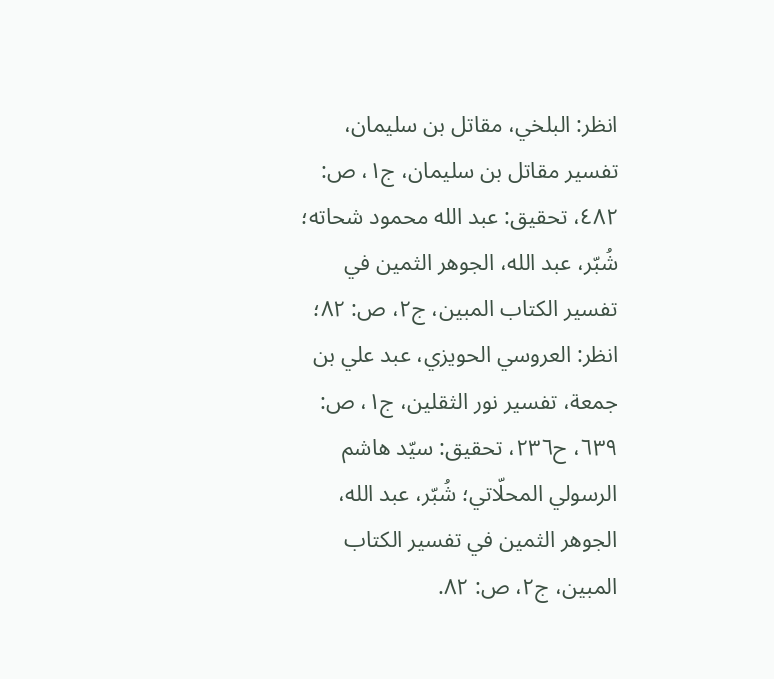انظر: البلخي، مقاتل بن سليمان، تفسير مقاتل بن سليمان، ج١، ص: ٤٨٢، تحقيق: عبد الله محمود شحاته؛ شُبّر، عبد الله، الجوهر الثمين في تفسير الكتاب المبين، ج٢، ص: ٨٢؛ انظر: العروسي الحويزي، عبد علي بن جمعة، تفسير نور الثقلين، ج١، ص: ٦٣٩، ح٢٣٦، تحقيق: سيّد هاشم الرسولي المحلّاتي؛ شُبّر، عبد الله، الجوهر الثمين في تفسير الكتاب المبين، ج٢، ص: ٨٢.